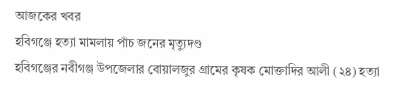আজকের খবর
হবিগঞ্জে হত্যা মামলায় পাঁচ জনের মৃত্যুদণ্ড
হবিগঞ্জের নবীগঞ্জ উপজেলার বোয়ালজুর গ্রামের কৃষক মোক্তাদির আলী (২৪) হত্যা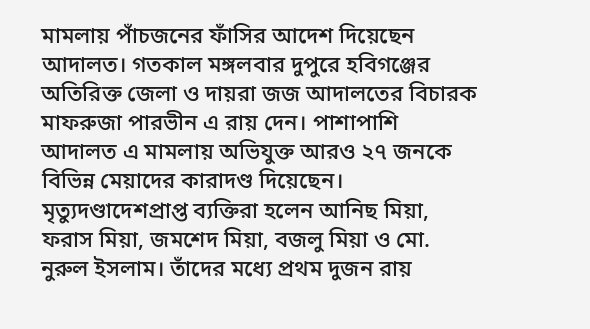মামলায় পাঁচজনের ফাঁসির আদেশ দিয়েছেন আদালত। গতকাল মঙ্গলবার দুপুরে হবিগঞ্জের অতিরিক্ত জেলা ও দায়রা জজ আদালতের বিচারক মাফরুজা পারভীন এ রায় দেন। পাশাপাশি আদালত এ মামলায় অভিযুক্ত আরও ২৭ জনকে বিভিন্ন মেয়াদের কারাদণ্ড দিয়েছেন।
মৃত্যুদণ্ডাদেশপ্রাপ্ত ব্যক্তিরা হলেন আনিছ মিয়া, ফরাস মিয়া, জমশেদ মিয়া, বজলু মিয়া ও মো. নুরুল ইসলাম। তাঁদের মধ্যে প্রথম দুজন রায়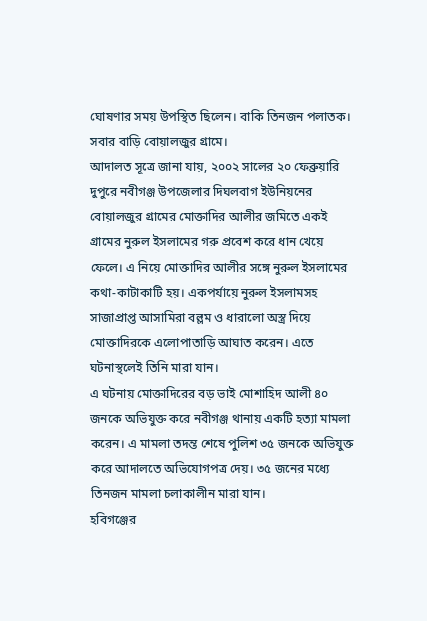ঘোষণার সময় উপস্থিত ছিলেন। বাকি তিনজন পলাতক। সবার বাড়ি বোয়ালজুর গ্রামে।
আদালত সূত্রে জানা যায়, ২০০২ সালের ২০ ফেব্রুয়ারি দুপুরে নবীগঞ্জ উপজেলার দিঘলবাগ ইউনিয়নের বোয়ালজুর গ্রামের মোক্তাদির আলীর জমিতে একই গ্রামের নুরুল ইসলামের গরু প্রবেশ করে ধান খেয়ে ফেলে। এ নিয়ে মোক্তাদির আলীর সঙ্গে নুরুল ইসলামের কথা-কাটাকাটি হয়। একপর্যায়ে নুরুল ইসলামসহ সাজাপ্রাপ্ত আসামিরা বল্লম ও ধারালো অস্ত্র দিয়ে মোক্তাদিরকে এলোপাতাড়ি আঘাত করেন। এতে ঘটনাস্থলেই তিনি মারা যান।
এ ঘটনায় মোক্তাদিরের বড় ভাই মোশাহিদ আলী ৪০ জনকে অভিযুক্ত করে নবীগঞ্জ থানায় একটি হত্যা মামলা করেন। এ মামলা তদন্ত শেষে পুলিশ ৩৫ জনকে অভিযুক্ত করে আদালতে অভিযোগপত্র দেয়। ৩৫ জনের মধ্যে তিনজন মামলা চলাকালীন মারা যান।
হবিগঞ্জের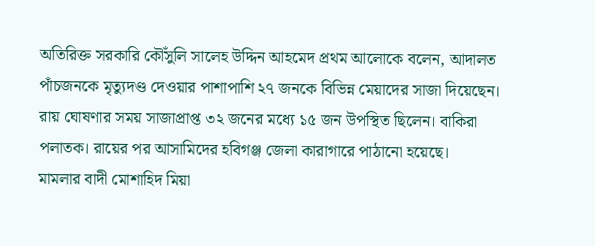অতিরিক্ত সরকারি কৌঁসুলি সালেহ উদ্দিন আহমেদ প্রথম আলোকে বলেন, আদালত পাঁচজনকে মৃত্যুদণ্ড দেওয়ার পাশাপাশি ২৭ জনকে বিভিন্ন মেয়াদের সাজা দিয়েছেন। রায় ঘোষণার সময় সাজাপ্রাপ্ত ৩২ জনের মধ্যে ১৫ জন উপস্থিত ছিলেন। বাকিরা পলাতক। রায়ের পর আসামিদের হবিগঞ্জ জেলা কারাগারে পাঠানো হয়েছে।
মামলার বাদী মোশাহিদ মিয়া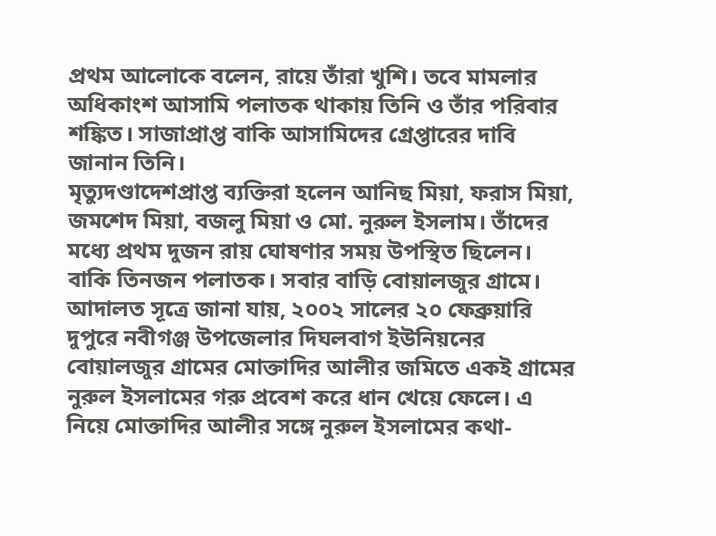প্রথম আলোকে বলেন, রায়ে তাঁরা খুশি। তবে মামলার অধিকাংশ আসামি পলাতক থাকায় তিনি ও তাঁর পরিবার শঙ্কিত। সাজাপ্রাপ্ত বাকি আসামিদের গ্রেপ্তারের দাবি জানান তিনি।
মৃত্যুদণ্ডাদেশপ্রাপ্ত ব্যক্তিরা হলেন আনিছ মিয়া, ফরাস মিয়া, জমশেদ মিয়া, বজলু মিয়া ও মো. নুরুল ইসলাম। তাঁদের মধ্যে প্রথম দুজন রায় ঘোষণার সময় উপস্থিত ছিলেন। বাকি তিনজন পলাতক। সবার বাড়ি বোয়ালজুর গ্রামে।
আদালত সূত্রে জানা যায়, ২০০২ সালের ২০ ফেব্রুয়ারি দুপুরে নবীগঞ্জ উপজেলার দিঘলবাগ ইউনিয়নের বোয়ালজুর গ্রামের মোক্তাদির আলীর জমিতে একই গ্রামের নুরুল ইসলামের গরু প্রবেশ করে ধান খেয়ে ফেলে। এ নিয়ে মোক্তাদির আলীর সঙ্গে নুরুল ইসলামের কথা-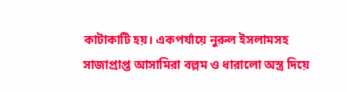কাটাকাটি হয়। একপর্যায়ে নুরুল ইসলামসহ সাজাপ্রাপ্ত আসামিরা বল্লম ও ধারালো অস্ত্র দিয়ে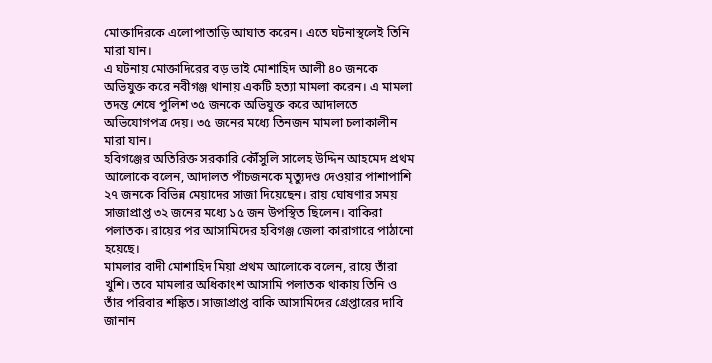মোক্তাদিরকে এলোপাতাড়ি আঘাত করেন। এতে ঘটনাস্থলেই তিনি মারা যান।
এ ঘটনায় মোক্তাদিরের বড় ভাই মোশাহিদ আলী ৪০ জনকে অভিযুক্ত করে নবীগঞ্জ থানায় একটি হত্যা মামলা করেন। এ মামলা তদন্ত শেষে পুলিশ ৩৫ জনকে অভিযুক্ত করে আদালতে অভিযোগপত্র দেয়। ৩৫ জনের মধ্যে তিনজন মামলা চলাকালীন মারা যান।
হবিগঞ্জের অতিরিক্ত সরকারি কৌঁসুলি সালেহ উদ্দিন আহমেদ প্রথম আলোকে বলেন, আদালত পাঁচজনকে মৃত্যুদণ্ড দেওয়ার পাশাপাশি ২৭ জনকে বিভিন্ন মেয়াদের সাজা দিয়েছেন। রায় ঘোষণার সময় সাজাপ্রাপ্ত ৩২ জনের মধ্যে ১৫ জন উপস্থিত ছিলেন। বাকিরা পলাতক। রায়ের পর আসামিদের হবিগঞ্জ জেলা কারাগারে পাঠানো হয়েছে।
মামলার বাদী মোশাহিদ মিয়া প্রথম আলোকে বলেন, রায়ে তাঁরা খুশি। তবে মামলার অধিকাংশ আসামি পলাতক থাকায় তিনি ও তাঁর পরিবার শঙ্কিত। সাজাপ্রাপ্ত বাকি আসামিদের গ্রেপ্তারের দাবি জানান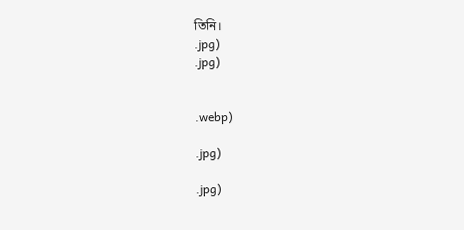তিনি।
.jpg)
.jpg)


.webp)

.jpg)

.jpg)